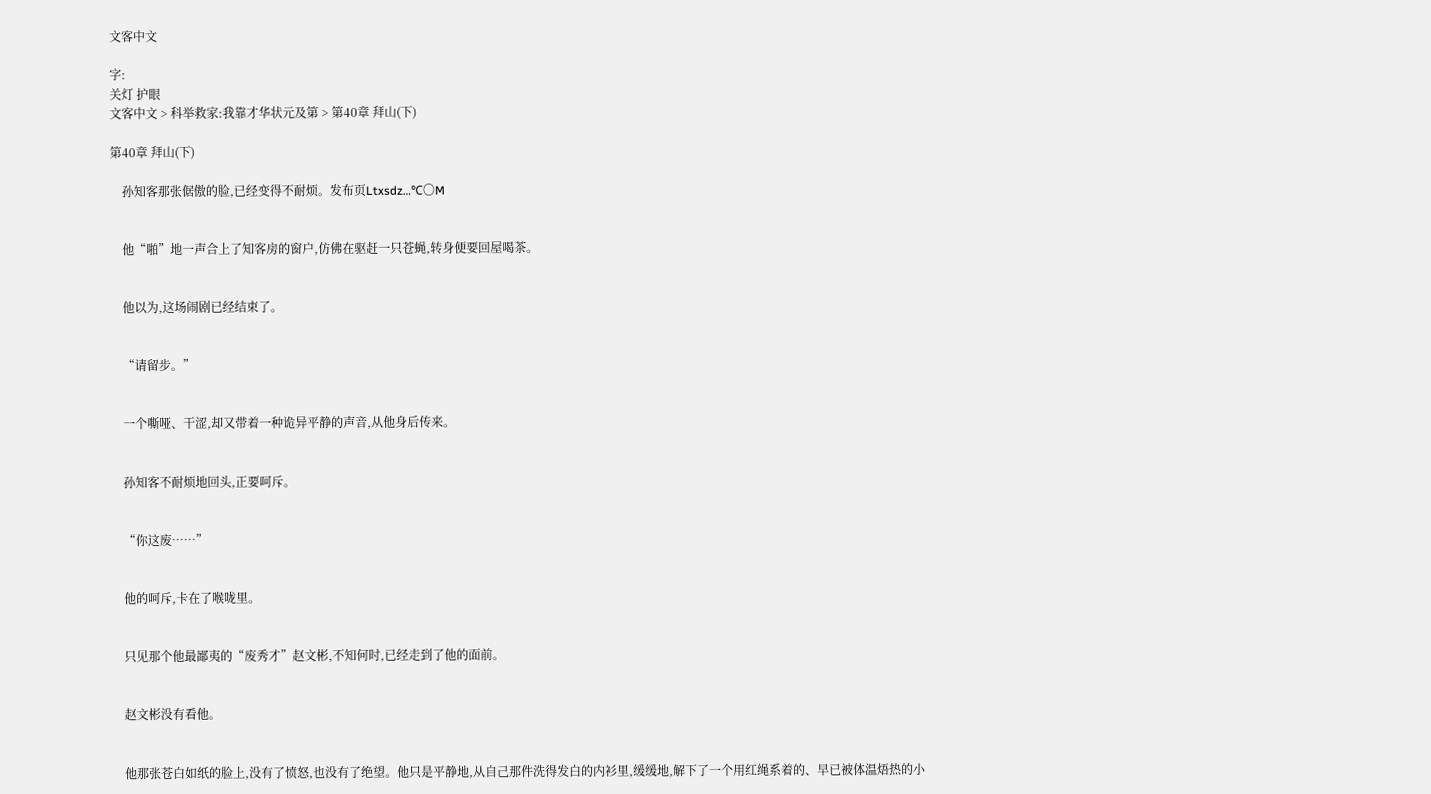文客中文

字:
关灯 护眼
文客中文 > 科举救家:我靠才华状元及第 > 第40章 拜山(下)

第40章 拜山(下)

    孙知客那张倨傲的脸,已经变得不耐烦。发布页Ltxsdz…℃〇M


    他“啪”地一声合上了知客房的窗户,仿佛在驱赶一只苍蝇,转身便要回屋喝茶。


    他以为,这场闹剧已经结束了。


    “请留步。”


    一个嘶哑、干涩,却又带着一种诡异平静的声音,从他身后传来。


    孙知客不耐烦地回头,正要呵斥。


    “你这废……”


    他的呵斥,卡在了喉咙里。


    只见那个他最鄙夷的“废秀才”赵文彬,不知何时,已经走到了他的面前。


    赵文彬没有看他。


    他那张苍白如纸的脸上,没有了愤怒,也没有了绝望。他只是平静地,从自己那件洗得发白的内衫里,缓缓地,解下了一个用红绳系着的、早已被体温焐热的小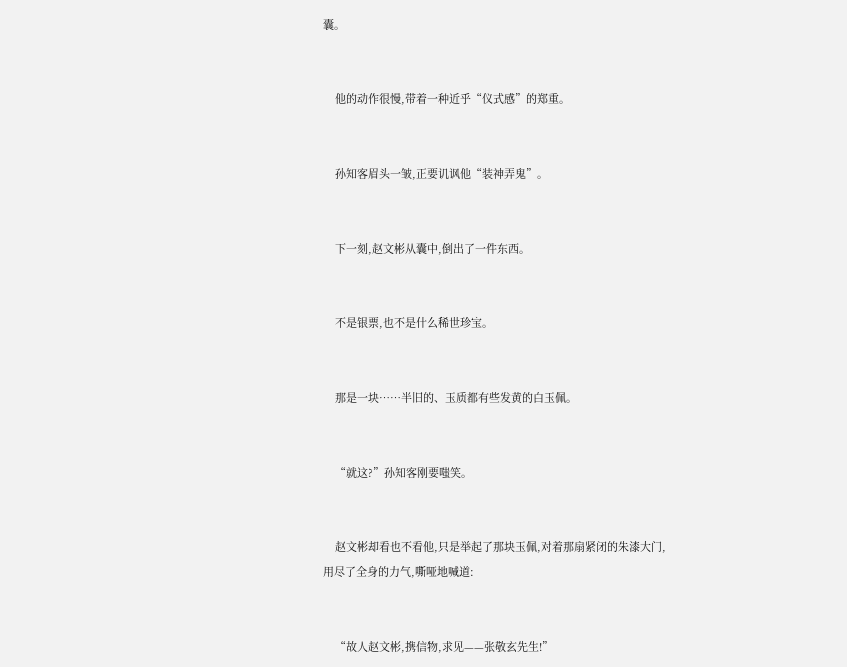囊。


    他的动作很慢,带着一种近乎“仪式感”的郑重。


    孙知客眉头一皱,正要讥讽他“装神弄鬼”。


    下一刻,赵文彬从囊中,倒出了一件东西。


    不是银票,也不是什么稀世珍宝。


    那是一块……半旧的、玉质都有些发黄的白玉佩。


    “就这?”孙知客刚要嗤笑。


    赵文彬却看也不看他,只是举起了那块玉佩,对着那扇紧闭的朱漆大门,用尽了全身的力气,嘶哑地喊道:


    “故人赵文彬,携信物,求见——张敬玄先生!”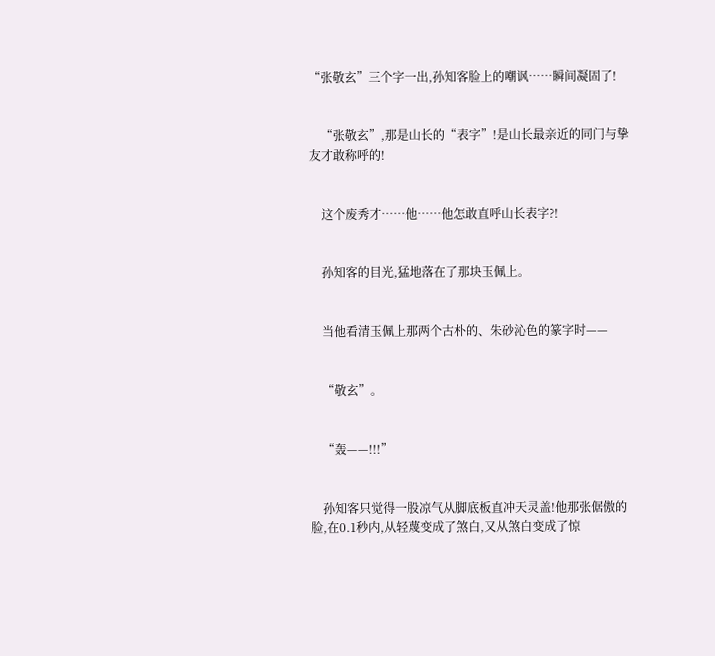“张敬玄”三个字一出,孙知客脸上的嘲讽……瞬间凝固了!


    “张敬玄”,那是山长的“表字”!是山长最亲近的同门与挚友才敢称呼的!


    这个废秀才……他……他怎敢直呼山长表字?!


    孙知客的目光,猛地落在了那块玉佩上。


    当他看清玉佩上那两个古朴的、朱砂沁色的篆字时——


    “敬玄”。


    “轰——!!!”


    孙知客只觉得一股凉气从脚底板直冲天灵盖!他那张倨傲的脸,在0.1秒内,从轻蔑变成了煞白,又从煞白变成了惊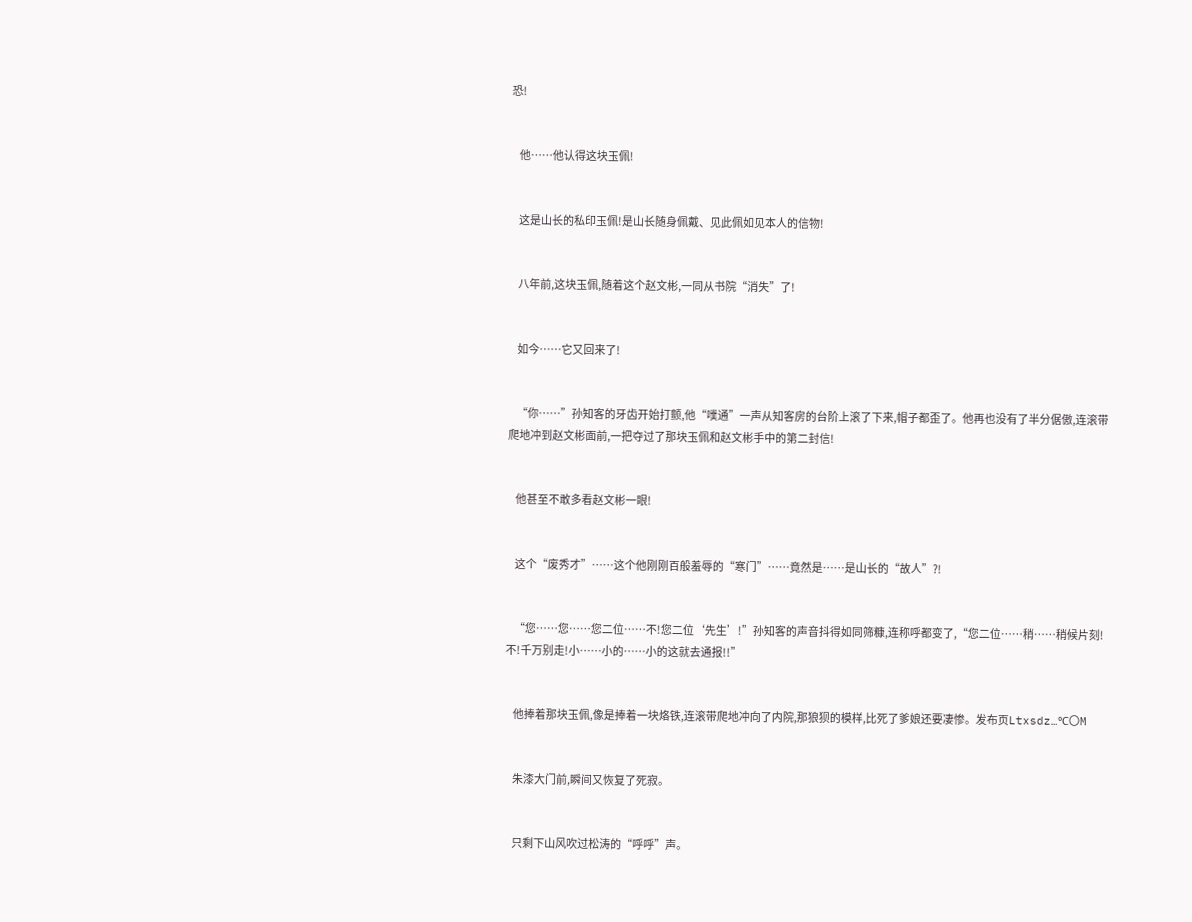恐!


    他……他认得这块玉佩!


    这是山长的私印玉佩!是山长随身佩戴、见此佩如见本人的信物!


    八年前,这块玉佩,随着这个赵文彬,一同从书院“消失”了!


    如今……它又回来了!


    “你……”孙知客的牙齿开始打颤,他“噗通”一声从知客房的台阶上滚了下来,帽子都歪了。他再也没有了半分倨傲,连滚带爬地冲到赵文彬面前,一把夺过了那块玉佩和赵文彬手中的第二封信!


    他甚至不敢多看赵文彬一眼!


    这个“废秀才”……这个他刚刚百般羞辱的“寒门”……竟然是……是山长的“故人”?!


    “您……您……您二位……不!您二位‘先生’!”孙知客的声音抖得如同筛糠,连称呼都变了,“您二位……稍……稍候片刻!不!千万别走!小……小的……小的这就去通报!!”


    他捧着那块玉佩,像是捧着一块烙铁,连滚带爬地冲向了内院,那狼狈的模样,比死了爹娘还要凄惨。发布页Ltxsdz…℃〇M


    朱漆大门前,瞬间又恢复了死寂。


    只剩下山风吹过松涛的“呼呼”声。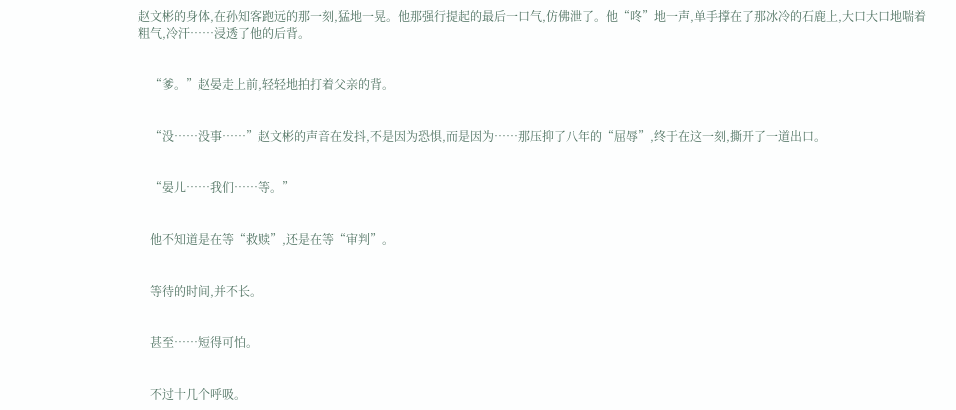赵文彬的身体,在孙知客跑远的那一刻,猛地一晃。他那强行提起的最后一口气,仿佛泄了。他“咚”地一声,单手撑在了那冰冷的石鹿上,大口大口地喘着粗气,冷汗……浸透了他的后背。


    “爹。”赵晏走上前,轻轻地拍打着父亲的背。


    “没……没事……”赵文彬的声音在发抖,不是因为恐惧,而是因为……那压抑了八年的“屈辱”,终于在这一刻,撕开了一道出口。


    “晏儿……我们……等。”


    他不知道是在等“救赎”,还是在等“审判”。


    等待的时间,并不长。


    甚至……短得可怕。


    不过十几个呼吸。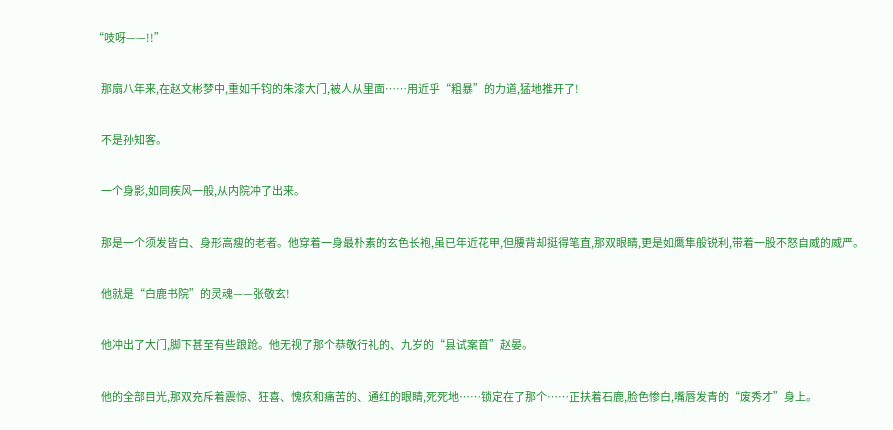“吱呀——!!”


    那扇八年来,在赵文彬梦中,重如千钧的朱漆大门,被人从里面……用近乎“粗暴”的力道,猛地推开了!


    不是孙知客。


    一个身影,如同疾风一般,从内院冲了出来。


    那是一个须发皆白、身形高瘦的老者。他穿着一身最朴素的玄色长袍,虽已年近花甲,但腰背却挺得笔直,那双眼睛,更是如鹰隼般锐利,带着一股不怒自威的威严。


    他就是“白鹿书院”的灵魂——张敬玄!


    他冲出了大门,脚下甚至有些踉跄。他无视了那个恭敬行礼的、九岁的“县试案首”赵晏。


    他的全部目光,那双充斥着震惊、狂喜、愧疚和痛苦的、通红的眼睛,死死地……锁定在了那个……正扶着石鹿,脸色惨白,嘴唇发青的“废秀才”身上。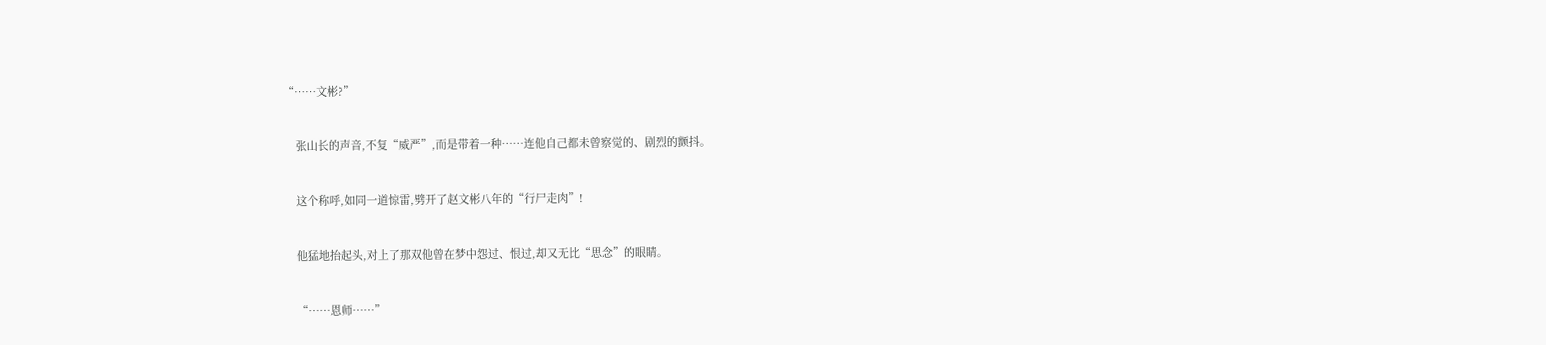“……文彬?”


    张山长的声音,不复“威严”,而是带着一种……连他自己都未曾察觉的、剧烈的颤抖。


    这个称呼,如同一道惊雷,劈开了赵文彬八年的“行尸走肉”!


    他猛地抬起头,对上了那双他曾在梦中怨过、恨过,却又无比“思念”的眼睛。


    “……恩师……”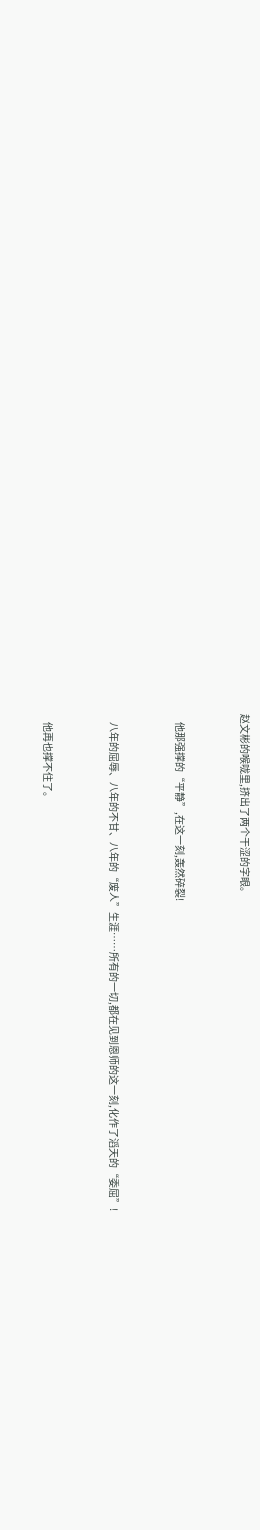赵文彬的喉咙里,挤出了两个干涩的字眼。


    他那强撑的“平静”,在这一刻,轰然碎裂!


    八年的屈辱、八年的不甘、八年的“废人”生涯……所有的一切,都在见到恩师的这一刻,化作了滔天的“委屈”!


    他再也撑不住了。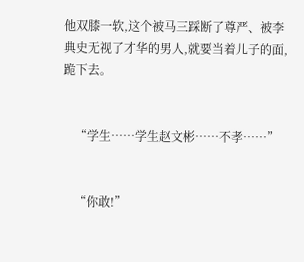他双膝一软,这个被马三踩断了尊严、被李典史无视了才华的男人,就要当着儿子的面,跪下去。


    “学生……学生赵文彬……不孝……”


    “你敢!”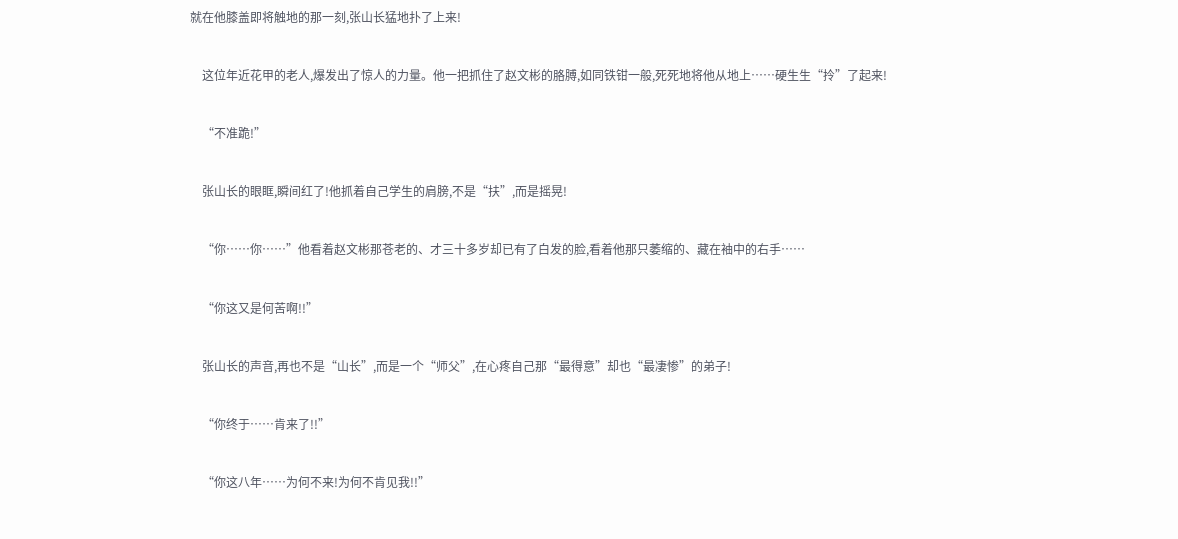就在他膝盖即将触地的那一刻,张山长猛地扑了上来!


    这位年近花甲的老人,爆发出了惊人的力量。他一把抓住了赵文彬的胳膊,如同铁钳一般,死死地将他从地上……硬生生“拎”了起来!


    “不准跪!”


    张山长的眼眶,瞬间红了!他抓着自己学生的肩膀,不是“扶”,而是摇晃!


    “你……你……”他看着赵文彬那苍老的、才三十多岁却已有了白发的脸,看着他那只萎缩的、藏在袖中的右手……


    “你这又是何苦啊!!”


    张山长的声音,再也不是“山长”,而是一个“师父”,在心疼自己那“最得意”却也“最凄惨”的弟子!


    “你终于……肯来了!!”


    “你这八年……为何不来!为何不肯见我!!”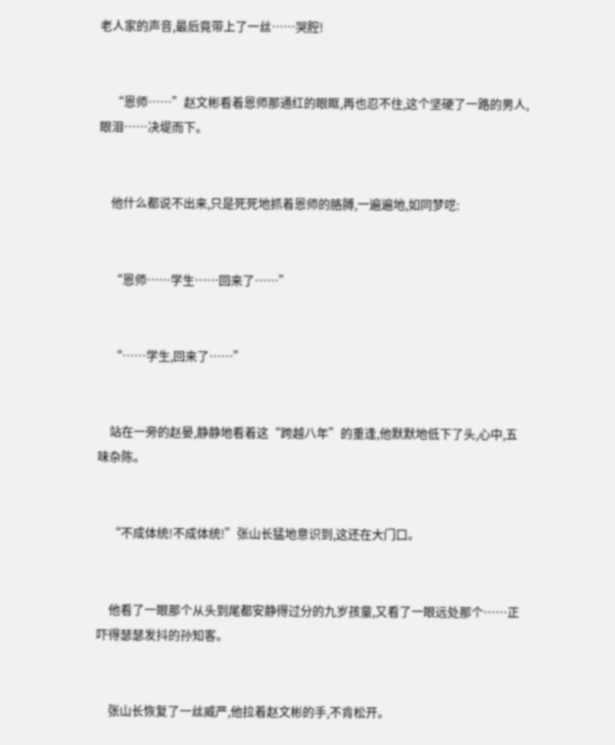老人家的声音,最后竟带上了一丝……哭腔!


    “恩师……”赵文彬看着恩师那通红的眼眶,再也忍不住,这个坚硬了一路的男人,眼泪……决堤而下。


    他什么都说不出来,只是死死地抓着恩师的胳膊,一遍遍地,如同梦呓:


    “恩师……学生……回来了……”


    “……学生,回来了……”


    站在一旁的赵晏,静静地看着这“跨越八年”的重逢,他默默地低下了头,心中,五味杂陈。


    “不成体统!不成体统!”张山长猛地意识到,这还在大门口。


    他看了一眼那个从头到尾都安静得过分的九岁孩童,又看了一眼远处那个……正吓得瑟瑟发抖的孙知客。


    张山长恢复了一丝威严,他拉着赵文彬的手,不肯松开。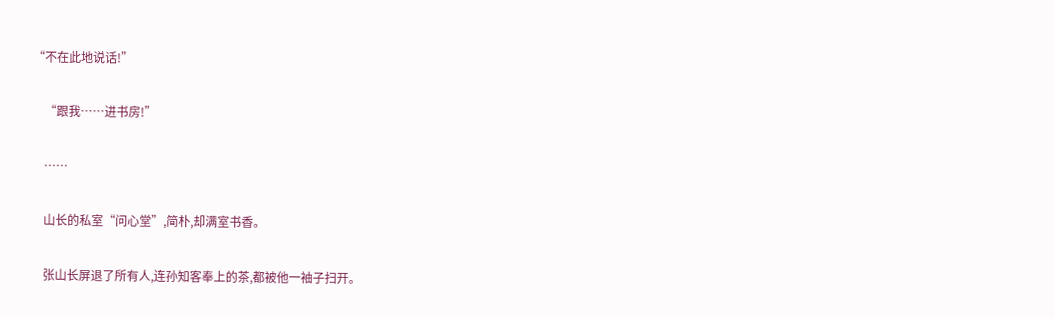“不在此地说话!”


    “跟我……进书房!”


    ……


    山长的私室“问心堂”,简朴,却满室书香。


    张山长屏退了所有人,连孙知客奉上的茶,都被他一袖子扫开。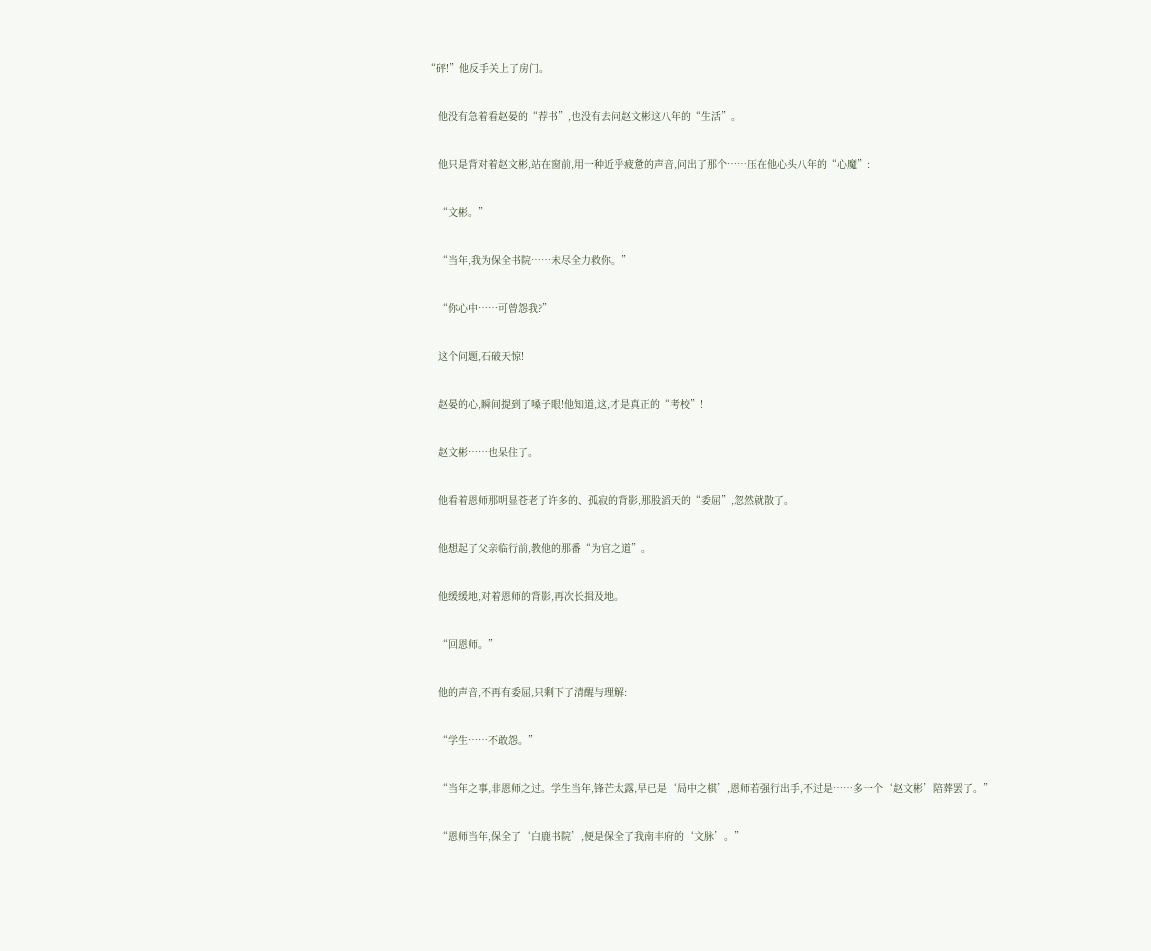“砰!”他反手关上了房门。


    他没有急着看赵晏的“荐书”,也没有去问赵文彬这八年的“生活”。


    他只是背对着赵文彬,站在窗前,用一种近乎疲惫的声音,问出了那个……压在他心头八年的“心魔”:


    “文彬。”


    “当年,我为保全书院……未尽全力救你。”


    “你心中……可曾怨我?”


    这个问题,石破天惊!


    赵晏的心,瞬间提到了嗓子眼!他知道,这,才是真正的“考校”!


    赵文彬……也呆住了。


    他看着恩师那明显苍老了许多的、孤寂的背影,那股滔天的“委屈”,忽然就散了。


    他想起了父亲临行前,教他的那番“为官之道”。


    他缓缓地,对着恩师的背影,再次长揖及地。


    “回恩师。”


    他的声音,不再有委屈,只剩下了清醒与理解:


    “学生……不敢怨。”


    “当年之事,非恩师之过。学生当年,锋芒太露,早已是‘局中之棋’,恩师若强行出手,不过是……多一个‘赵文彬’陪葬罢了。”


    “恩师当年,保全了‘白鹿书院’,便是保全了我南丰府的‘文脉’。”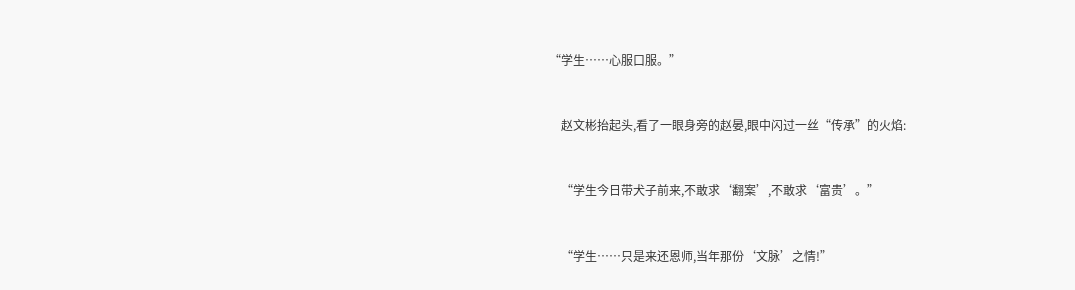“学生……心服口服。”


    赵文彬抬起头,看了一眼身旁的赵晏,眼中闪过一丝“传承”的火焰:


    “学生今日带犬子前来,不敢求‘翻案’,不敢求‘富贵’。”


    “学生……只是来还恩师,当年那份‘文脉’之情!”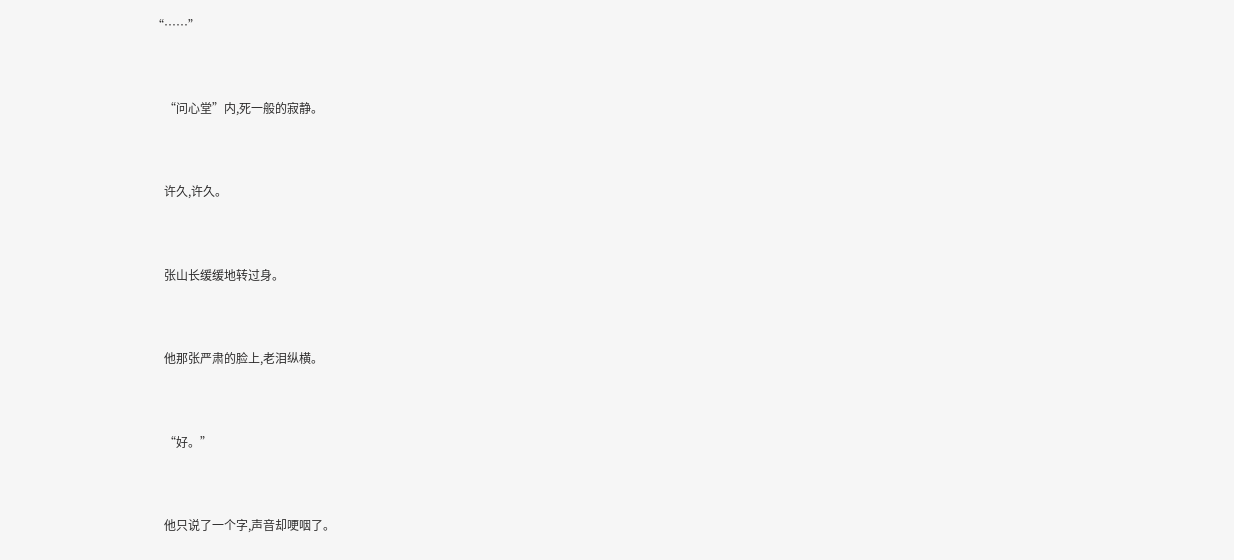“……”


    “问心堂”内,死一般的寂静。


    许久,许久。


    张山长缓缓地转过身。


    他那张严肃的脸上,老泪纵横。


    “好。”


    他只说了一个字,声音却哽咽了。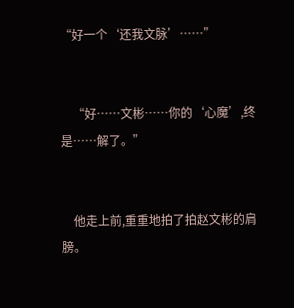“好一个‘还我文脉’……”


    “好……文彬……你的‘心魔’,终是……解了。”


    他走上前,重重地拍了拍赵文彬的肩膀。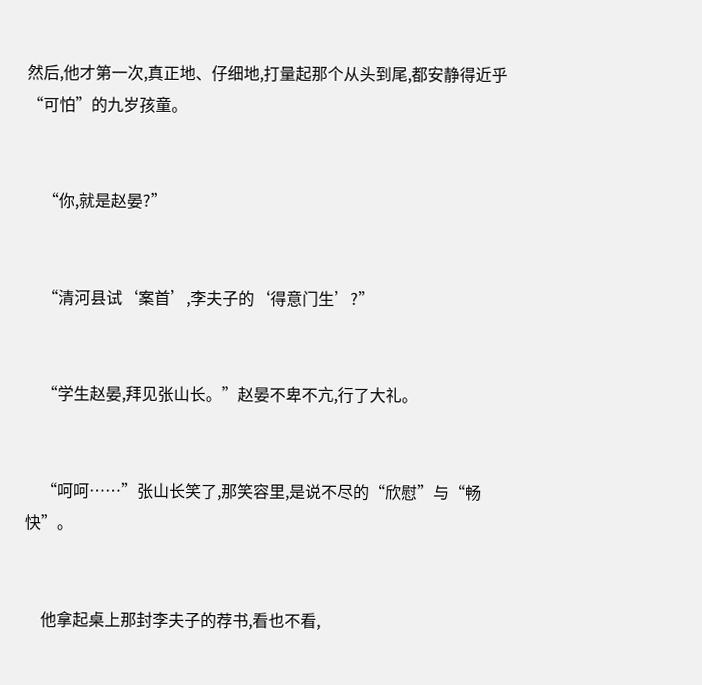然后,他才第一次,真正地、仔细地,打量起那个从头到尾,都安静得近乎“可怕”的九岁孩童。


    “你,就是赵晏?”


    “清河县试‘案首’,李夫子的‘得意门生’?”


    “学生赵晏,拜见张山长。”赵晏不卑不亢,行了大礼。


    “呵呵……”张山长笑了,那笑容里,是说不尽的“欣慰”与“畅快”。


    他拿起桌上那封李夫子的荐书,看也不看,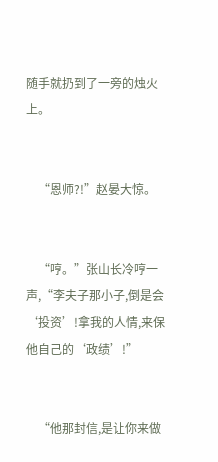随手就扔到了一旁的烛火上。


    “恩师?!”赵晏大惊。


    “哼。”张山长冷哼一声,“李夫子那小子,倒是会‘投资’!拿我的人情,来保他自己的‘政绩’!”


    “他那封信,是让你来做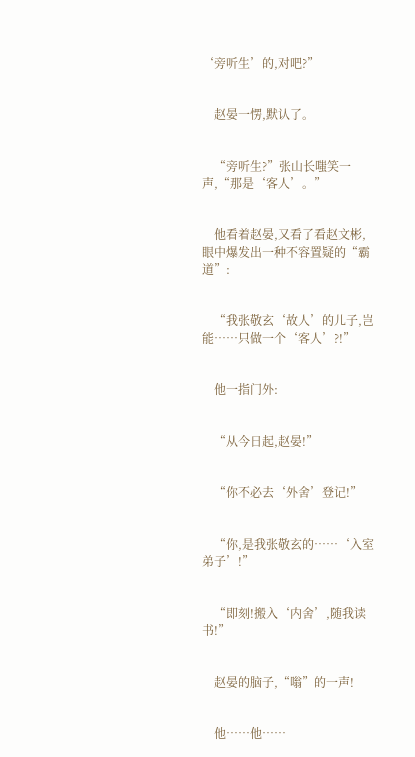‘旁听生’的,对吧?”


    赵晏一愣,默认了。


    “旁听生?”张山长嗤笑一声,“那是‘客人’。”


    他看着赵晏,又看了看赵文彬,眼中爆发出一种不容置疑的“霸道”:


    “我张敬玄‘故人’的儿子,岂能……只做一个‘客人’?!”


    他一指门外:


    “从今日起,赵晏!”


    “你不必去‘外舍’登记!”


    “你,是我张敬玄的……‘入室弟子’!”


    “即刻!搬入‘内舍’,随我读书!”


    赵晏的脑子,“嗡”的一声!


    他……他……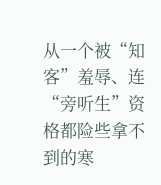从一个被“知客”羞辱、连“旁听生”资格都险些拿不到的寒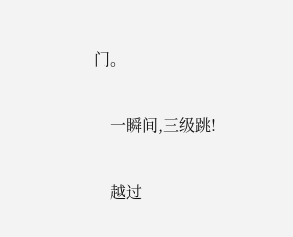门。


    一瞬间,三级跳!


    越过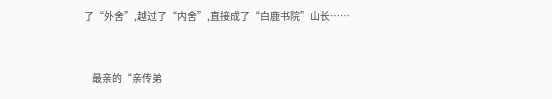了“外舍”,越过了“内舍”,直接成了“白鹿书院”山长……


    最亲的“亲传弟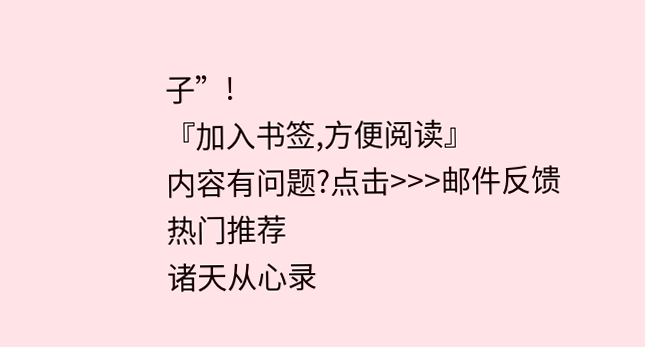子”!
『加入书签,方便阅读』
内容有问题?点击>>>邮件反馈
热门推荐
诸天从心录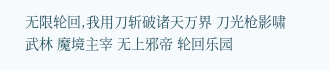无限轮回,我用刀斩破诸天万界 刀光枪影啸武林 魔境主宰 无上邪帝 轮回乐园